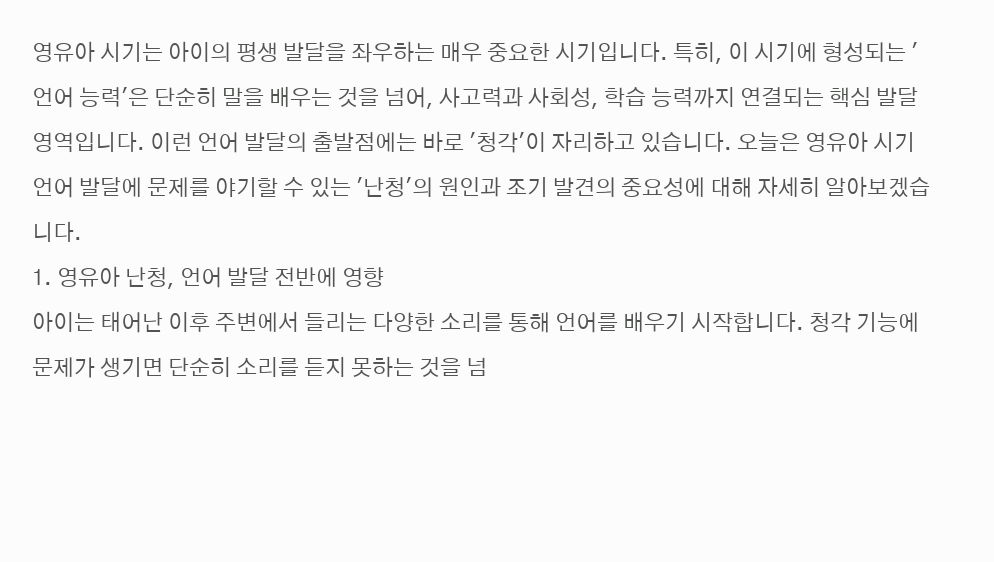영유아 시기는 아이의 평생 발달을 좌우하는 매우 중요한 시기입니다. 특히, 이 시기에 형성되는 '언어 능력'은 단순히 말을 배우는 것을 넘어, 사고력과 사회성, 학습 능력까지 연결되는 핵심 발달 영역입니다. 이런 언어 발달의 출발점에는 바로 '청각'이 자리하고 있습니다. 오늘은 영유아 시기 언어 발달에 문제를 야기할 수 있는 '난청'의 원인과 조기 발견의 중요성에 대해 자세히 알아보겠습니다.
1. 영유아 난청, 언어 발달 전반에 영향
아이는 태어난 이후 주변에서 들리는 다양한 소리를 통해 언어를 배우기 시작합니다. 청각 기능에 문제가 생기면 단순히 소리를 듣지 못하는 것을 넘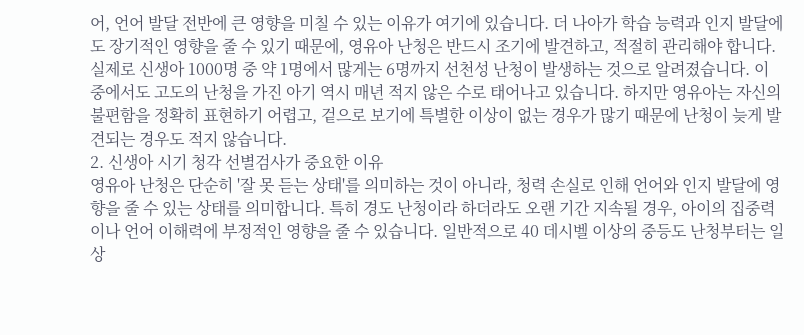어, 언어 발달 전반에 큰 영향을 미칠 수 있는 이유가 여기에 있습니다. 더 나아가 학습 능력과 인지 발달에도 장기적인 영향을 줄 수 있기 때문에, 영유아 난청은 반드시 조기에 발견하고, 적절히 관리해야 합니다. 실제로 신생아 1000명 중 약 1명에서 많게는 6명까지 선천성 난청이 발생하는 것으로 알려졌습니다. 이 중에서도 고도의 난청을 가진 아기 역시 매년 적지 않은 수로 태어나고 있습니다. 하지만 영유아는 자신의 불편함을 정확히 표현하기 어렵고, 겉으로 보기에 특별한 이상이 없는 경우가 많기 때문에 난청이 늦게 발견되는 경우도 적지 않습니다.
2. 신생아 시기 청각 선별검사가 중요한 이유
영유아 난청은 단순히 '잘 못 듣는 상태'를 의미하는 것이 아니라, 청력 손실로 인해 언어와 인지 발달에 영향을 줄 수 있는 상태를 의미합니다. 특히 경도 난청이라 하더라도 오랜 기간 지속될 경우, 아이의 집중력이나 언어 이해력에 부정적인 영향을 줄 수 있습니다. 일반적으로 40 데시벨 이상의 중등도 난청부터는 일상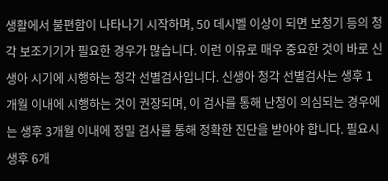생활에서 불편함이 나타나기 시작하며, 50 데시벨 이상이 되면 보청기 등의 청각 보조기기가 필요한 경우가 많습니다. 이런 이유로 매우 중요한 것이 바로 신생아 시기에 시행하는 청각 선별검사입니다. 신생아 청각 선별검사는 생후 1개월 이내에 시행하는 것이 권장되며, 이 검사를 통해 난청이 의심되는 경우에는 생후 3개월 이내에 정밀 검사를 통해 정확한 진단을 받아야 합니다. 필요시 생후 6개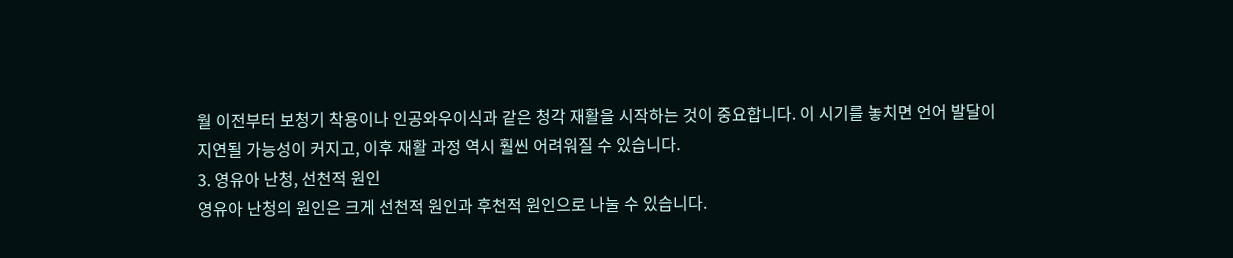월 이전부터 보청기 착용이나 인공와우이식과 같은 청각 재활을 시작하는 것이 중요합니다. 이 시기를 놓치면 언어 발달이 지연될 가능성이 커지고, 이후 재활 과정 역시 훨씬 어려워질 수 있습니다.
3. 영유아 난청, 선천적 원인
영유아 난청의 원인은 크게 선천적 원인과 후천적 원인으로 나눌 수 있습니다.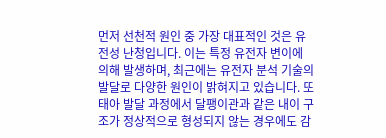먼저 선천적 원인 중 가장 대표적인 것은 유전성 난청입니다. 이는 특정 유전자 변이에 의해 발생하며, 최근에는 유전자 분석 기술의 발달로 다양한 원인이 밝혀지고 있습니다. 또 태아 발달 과정에서 달팽이관과 같은 내이 구조가 정상적으로 형성되지 않는 경우에도 감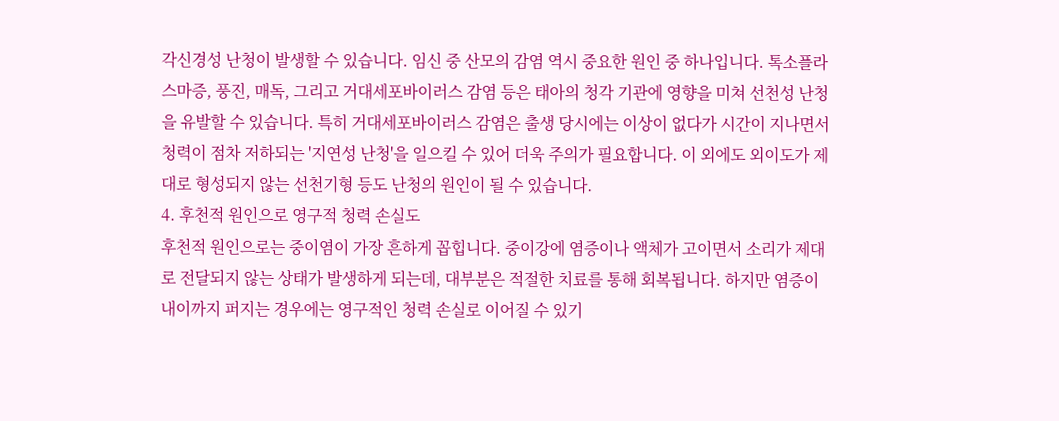각신경성 난청이 발생할 수 있습니다. 임신 중 산모의 감염 역시 중요한 원인 중 하나입니다. 톡소플라스마증, 풍진, 매독, 그리고 거대세포바이러스 감염 등은 태아의 청각 기관에 영향을 미쳐 선천성 난청을 유발할 수 있습니다. 특히 거대세포바이러스 감염은 출생 당시에는 이상이 없다가 시간이 지나면서 청력이 점차 저하되는 '지연성 난청'을 일으킬 수 있어 더욱 주의가 필요합니다. 이 외에도 외이도가 제대로 형성되지 않는 선천기형 등도 난청의 원인이 될 수 있습니다.
4. 후천적 원인으로 영구적 청력 손실도
후천적 원인으로는 중이염이 가장 흔하게 꼽힙니다. 중이강에 염증이나 액체가 고이면서 소리가 제대로 전달되지 않는 상태가 발생하게 되는데, 대부분은 적절한 치료를 통해 회복됩니다. 하지만 염증이 내이까지 퍼지는 경우에는 영구적인 청력 손실로 이어질 수 있기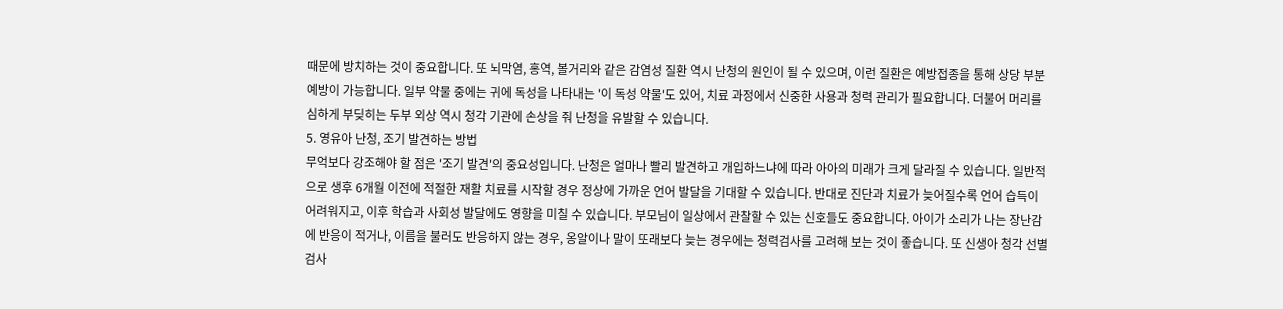때문에 방치하는 것이 중요합니다. 또 뇌막염, 홍역, 볼거리와 같은 감염성 질환 역시 난청의 원인이 될 수 있으며, 이런 질환은 예방접종을 통해 상당 부분 예방이 가능합니다. 일부 약물 중에는 귀에 독성을 나타내는 '이 독성 약물'도 있어, 치료 과정에서 신중한 사용과 청력 관리가 필요합니다. 더불어 머리를 심하게 부딪히는 두부 외상 역시 청각 기관에 손상을 줘 난청을 유발할 수 있습니다.
5. 영유아 난청, 조기 발견하는 방법
무억보다 강조해야 할 점은 '조기 발견'의 중요성입니다. 난청은 얼마나 빨리 발견하고 개입하느냐에 따라 아아의 미래가 크게 달라질 수 있습니다. 일반적으로 생후 6개월 이전에 적절한 재활 치료를 시작할 경우 정상에 가까운 언어 발달을 기대할 수 있습니다. 반대로 진단과 치료가 늦어질수록 언어 습득이 어려워지고, 이후 학습과 사회성 발달에도 영향을 미칠 수 있습니다. 부모님이 일상에서 관찰할 수 있는 신호들도 중요합니다. 아이가 소리가 나는 장난감에 반응이 적거나, 이름을 불러도 반응하지 않는 경우, 옹알이나 말이 또래보다 늦는 경우에는 청력검사를 고려해 보는 것이 좋습니다. 또 신생아 청각 선별검사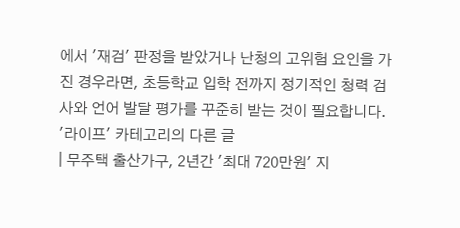에서 '재검' 판정을 받았거나 난청의 고위험 요인을 가진 경우라면, 초등학교 입학 전까지 정기적인 청력 검사와 언어 발달 평가를 꾸준히 받는 것이 필요합니다.
'라이프' 카테고리의 다른 글
| 무주택 출산가구, 2년간 '최대 720만원' 지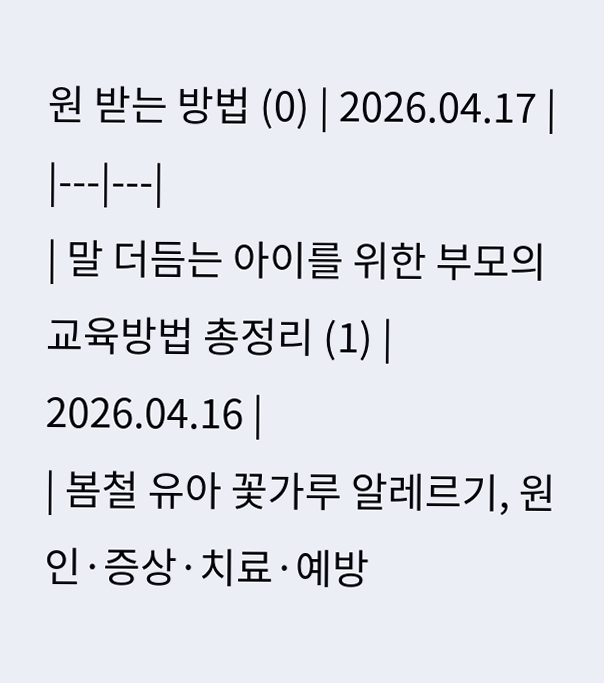원 받는 방법 (0) | 2026.04.17 |
|---|---|
| 말 더듬는 아이를 위한 부모의 교육방법 총정리 (1) | 2026.04.16 |
| 봄철 유아 꽃가루 알레르기, 원인·증상·치료·예방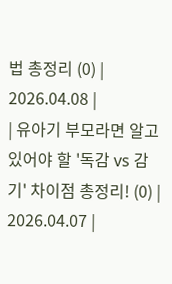법 총정리 (0) | 2026.04.08 |
| 유아기 부모라면 알고 있어야 할 '독감 vs 감기' 차이점 총정리! (0) | 2026.04.07 |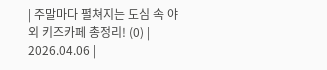| 주말마다 펼쳐지는 도심 속 야외 키즈카페 총정리! (0) | 2026.04.06 |